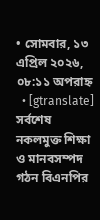• সোমবার, ১৩ এপ্রিল ২০২৬, ০৮:১১ অপরাহ্ন
  • [gtranslate]
সর্বশেষ
নকলমুক্ত শিক্ষা ও মানবসম্পদ গঠন বিএনপির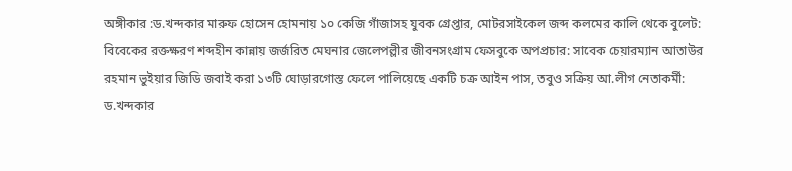অঙ্গীকার :ড.খন্দকার মারুফ হোসেন হোমনায় ১০ কেজি গাঁজাসহ যুবক গ্রেপ্তার, মোটরসাইকেল জব্দ কলমের কালি থেকে বুলেট: বিবেকের রক্তক্ষরণ শব্দহীন কান্নায় জর্জরিত মেঘনার জেলেপল্লীর জীবনসংগ্রাম ফেসবুকে অপপ্রচার: সাবেক চেয়ারম্যান আতাউর রহমান ভুইয়ার জিডি জবাই করা ১৩টি ঘোড়ারগোস্ত ফেলে পালিয়েছে একটি চক্র আইন পাস, তবুও সক্রিয় আ.লীগ নেতাকর্মী: ড.খন্দকার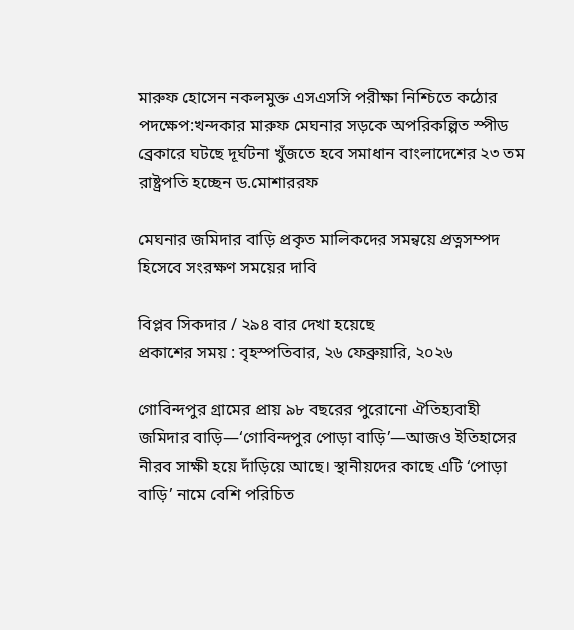মারুফ হোসেন নকলমুক্ত এসএসসি পরীক্ষা নিশ্চিতে কঠোর পদক্ষেপ:খন্দকার মারুফ মেঘনার সড়কে অপরিকল্পিত স্পীড ব্রেকারে ঘটছে দূর্ঘটনা খুঁজতে হবে সমাধান বাংলাদেশের ২৩ তম রাষ্ট্রপতি হচ্ছেন ড.মোশাররফ

মেঘনার জমিদার বাড়ি প্রকৃত মালিকদের সমন্বয়ে প্রত্নসম্পদ হিসেবে সংরক্ষণ সময়ের দাবি

বিপ্লব সিকদার / ২৯৪ বার দেখা হয়েছে
প্রকাশের সময় : বৃহস্পতিবার, ২৬ ফেব্রুয়ারি, ২০২৬

গোবিন্দপুর গ্রামের প্রায় ৯৮ বছরের পুরোনো ঐতিহ্যবাহী জমিদার বাড়ি—‘গোবিন্দপুর পোড়া বাড়ি’—আজও ইতিহাসের নীরব সাক্ষী হয়ে দাঁড়িয়ে আছে। স্থানীয়দের কাছে এটি ‘পোড়া বাড়ি’ নামে বেশি পরিচিত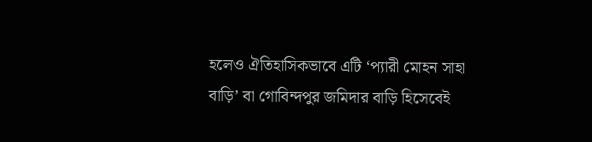হলেও ঐতিহাসিকভাবে এটি ‘প্যারী মোহন সাহা বাড়ি’ বা গোবিন্দপুর জমিদার বাড়ি হিসেবেই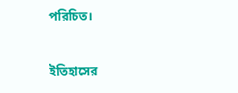পরিচিত।


ইতিহাসের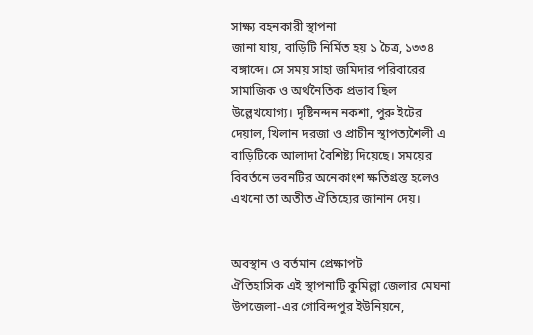সাক্ষ্য বহনকারী স্থাপনা
জানা যায়, বাড়িটি নির্মিত হয় ১ চৈত্র, ১৩৩৪ বঙ্গাব্দে। সে সময় সাহা জমিদার পরিবারের সামাজিক ও অর্থনৈতিক প্রভাব ছিল উল্লেখযোগ্য। দৃষ্টিনন্দন নকশা, পুরু ইটের দেয়াল, খিলান দরজা ও প্রাচীন স্থাপত্যশৈলী এ বাড়িটিকে আলাদা বৈশিষ্ট্য দিয়েছে। সময়ের বিবর্তনে ভবনটির অনেকাংশ ক্ষতিগ্রস্ত হলেও এখনো তা অতীত ঐতিহ্যের জানান দেয়।


অবস্থান ও বর্তমান প্রেক্ষাপট
ঐতিহাসিক এই স্থাপনাটি কুমিল্লা জেলার মেঘনা উপজেলা-এর গোবিন্দপুর ইউনিয়নে,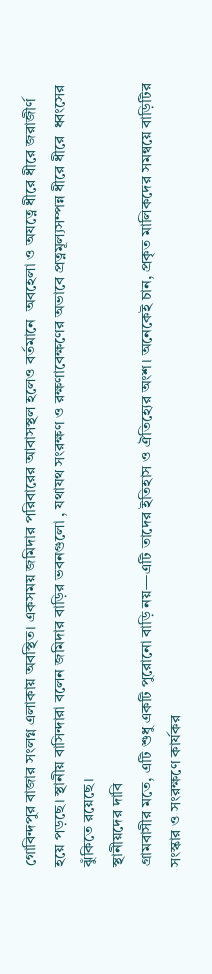গোবিন্দপুর বাজার সংলগ্ন এলাকায় অবস্থিত। একসময় জমিদার পরিবারের আবাসস্থল হলেও বর্তমানে  অবহেলা ও অযত্নে ধীরে ধীরে জরাজীর্ণ হয়ে পড়ছে। স্থানীয় বাসিন্দারা বলেন জমিদার বাড়ির ভবনগুলো , যথাযথ সংরক্ষণ ও রক্ষণাবেক্ষণের অভাবে প্রত্নমূল্যসম্পন্ন ধীরে ধীরে  ধ্বংসের ঝুঁকিতে রয়েছে।
স্থানীয়দের দাবি
গ্রামবাসীর মতে, এটি শুধু একটি পুরোনো বাড়ি নয়—এটি তাদের ইতিহাস ও ঐতিহ্যের অংশ। অনেকেই চান, প্রকৃত মালিকদের সমন্বয়ে বাড়িটির সংস্কার ও সংরক্ষণে কার্যকর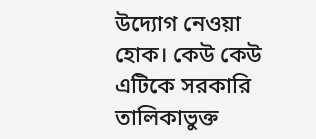উদ্যোগ নেওয়া হোক। কেউ কেউ এটিকে সরকারি তালিকাভুক্ত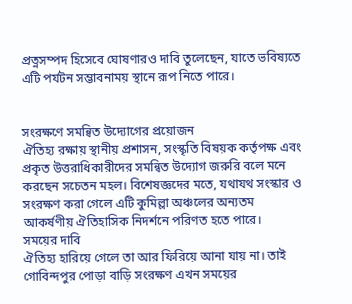প্রত্নসম্পদ হিসেবে ঘোষণারও দাবি তুলেছেন, যাতে ভবিষ্যতে এটি পর্যটন সম্ভাবনাময় স্থানে রূপ নিতে পারে।


সংরক্ষণে সমন্বিত উদ্যোগের প্রয়োজন
ঐতিহ্য রক্ষায় স্থানীয় প্রশাসন, সংস্কৃতি বিষয়ক কর্তৃপক্ষ এবং প্রকৃত উত্তরাধিকারীদের সমন্বিত উদ্যোগ জরুরি বলে মনে করছেন সচেতন মহল। বিশেষজ্ঞদের মতে, যথাযথ সংস্কার ও সংরক্ষণ করা গেলে এটি কুমিল্লা অঞ্চলের অন্যতম আকর্ষণীয় ঐতিহাসিক নিদর্শনে পরিণত হতে পারে।
সময়ের দাবি
ঐতিহ্য হারিয়ে গেলে তা আর ফিরিয়ে আনা যায় না। তাই গোবিন্দপুর পোড়া বাড়ি সংরক্ষণ এখন সময়ের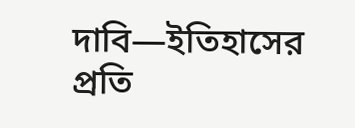দাবি—ইতিহাসের প্রতি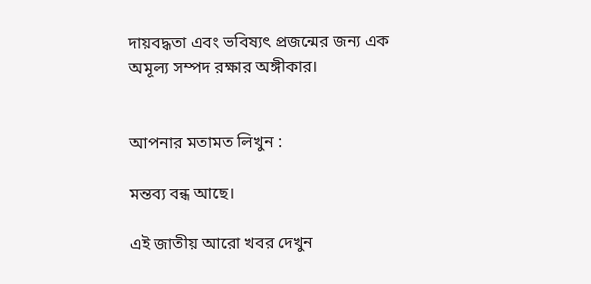দায়বদ্ধতা এবং ভবিষ্যৎ প্রজন্মের জন্য এক অমূল্য সম্পদ রক্ষার অঙ্গীকার।


আপনার মতামত লিখুন :

মন্তব্য বন্ধ আছে।

এই জাতীয় আরো খবর দেখুন